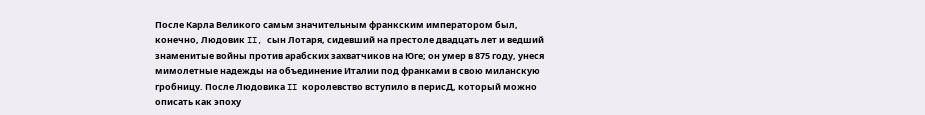После Карла Великого самьм значительным франкским императором был, конечно, Людовик II, сын Лотаря, сидевший на престоле двадцать лет и ведший знаменитые войны против арабских захватчиков на Юге; он умер в 875 году, унеся мимолетные надежды на объединение Италии под франками в свою миланскую гробницу. После Людовика II королевство вступило в перисД, который можно описать как эпоху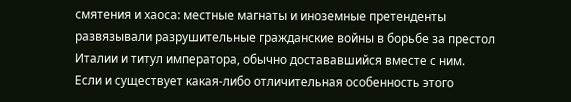смятения и хаоса: местные магнаты и иноземные претенденты развязывали разрушительные гражданские войны в борьбе за престол Италии и титул императора, обычно достававшийся вместе с ним.
Если и существует какая-либо отличительная особенность этого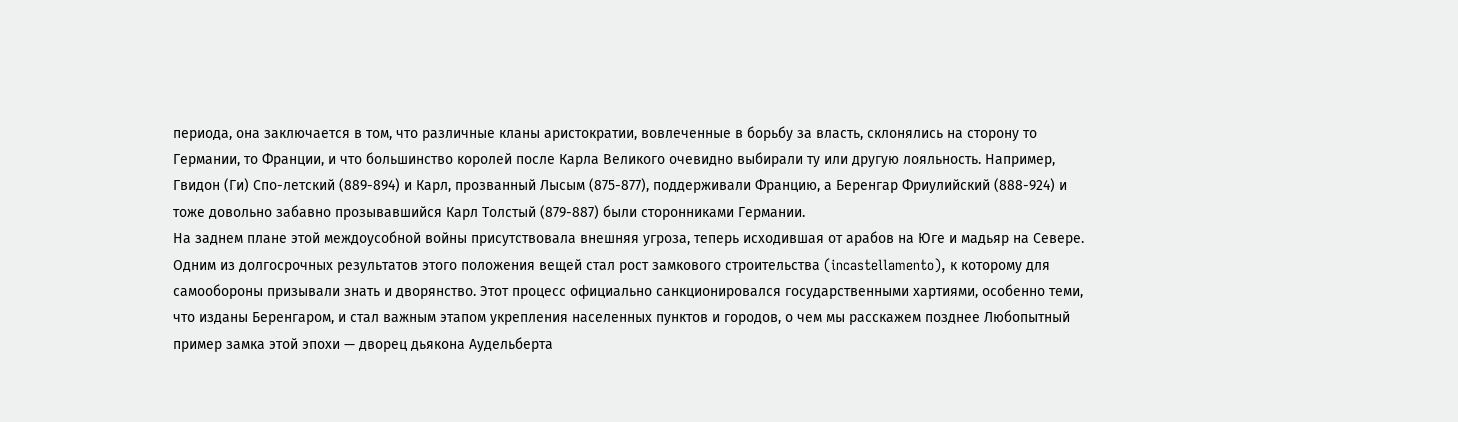периода, она заключается в том, что различные кланы аристократии, вовлеченные в борьбу за власть, склонялись на сторону то Германии, то Франции, и что большинство королей после Карла Великого очевидно выбирали ту или другую лояльность. Например, Гвидон (Ги) Спо-летский (889-894) и Карл, прозванный Лысым (875-877), поддерживали Францию, а Беренгар Фриулийский (888-924) и тоже довольно забавно прозывавшийся Карл Толстый (879-887) были сторонниками Германии.
На заднем плане этой междоусобной войны присутствовала внешняя угроза, теперь исходившая от арабов на Юге и мадьяр на Севере. Одним из долгосрочных результатов этого положения вещей стал рост замкового строительства (incastellamento), к которому для самообороны призывали знать и дворянство. Этот процесс официально санкционировался государственными хартиями, особенно теми, что изданы Беренгаром, и стал важным этапом укрепления населенных пунктов и городов, о чем мы расскажем позднее Любопытный пример замка этой эпохи — дворец дьякона Аудельберта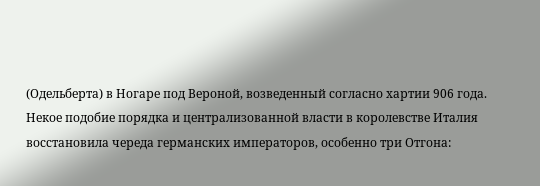(Одельберта) в Ногаре под Вероной, возведенный согласно хартии 906 года.
Некое подобие порядка и централизованной власти в королевстве Италия восстановила череда германских императоров, особенно три Отгона: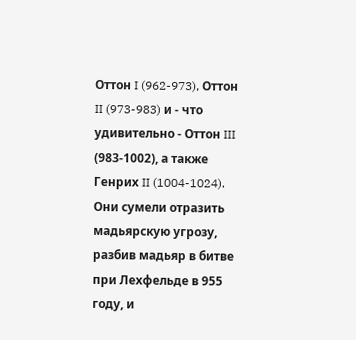Оттон I (962-973), Оттон II (973-983) и - что удивительно - Оттон III (983-1002), а также Генрих II (1004-1024). Они сумели отразить мадьярскую угрозу, разбив мадьяр в битве при Лехфельде в 955 году, и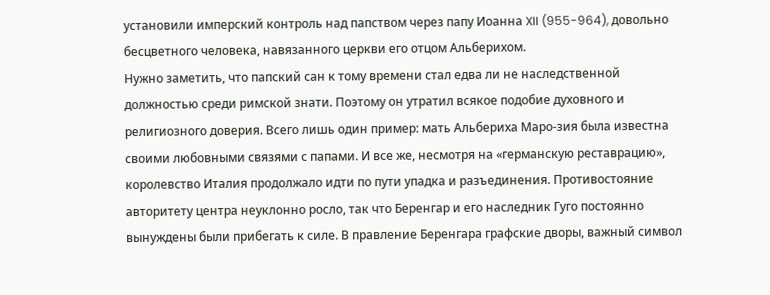установили имперский контроль над папством через папу Иоанна XII (955-964), довольно бесцветного человека, навязанного церкви его отцом Альберихом.
Нужно заметить, что папский сан к тому времени стал едва ли не наследственной должностью среди римской знати. Поэтому он утратил всякое подобие духовного и религиозного доверия. Всего лишь один пример: мать Альбериха Маро-зия была известна своими любовными связями с папами. И все же, несмотря на «германскую реставрацию», королевство Италия продолжало идти по пути упадка и разъединения. Противостояние авторитету центра неуклонно росло, так что Беренгар и его наследник Гуго постоянно вынуждены были прибегать к силе. В правление Беренгара графские дворы, важный символ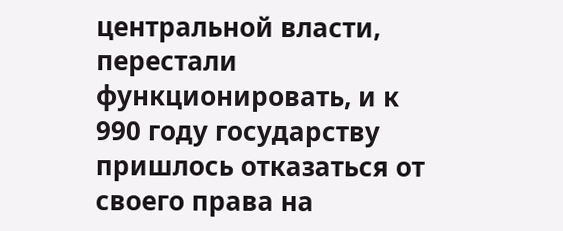центральной власти, перестали функционировать, и к 990 году государству пришлось отказаться от своего права на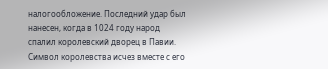налогообложение. Последний удар был нанесен, когда в 1024 году народ спалил королевский дворец в Павии. Символ королевства исчез вместе с его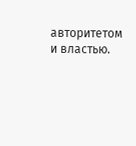авторитетом и властью.